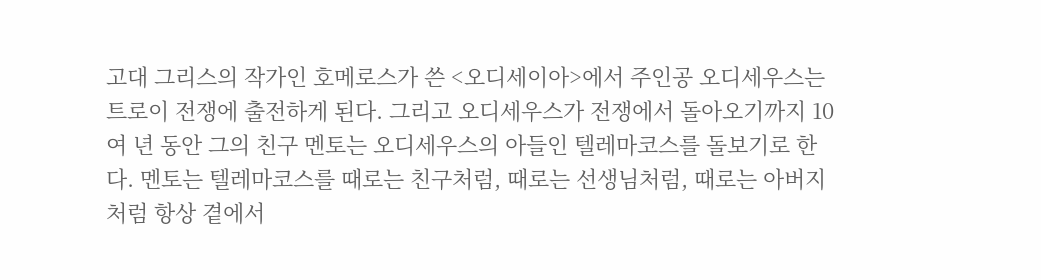고대 그리스의 작가인 호메로스가 쓴 <오디세이아>에서 주인공 오디세우스는 트로이 전쟁에 출전하게 된다. 그리고 오디세우스가 전쟁에서 돌아오기까지 10여 년 동안 그의 친구 멘토는 오디세우스의 아들인 텔레마코스를 돌보기로 한다. 멘토는 텔레마코스를 때로는 친구처럼, 때로는 선생님처럼, 때로는 아버지처럼 항상 곁에서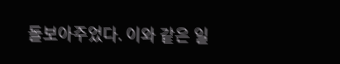돌보아주었다. 이와 같은 일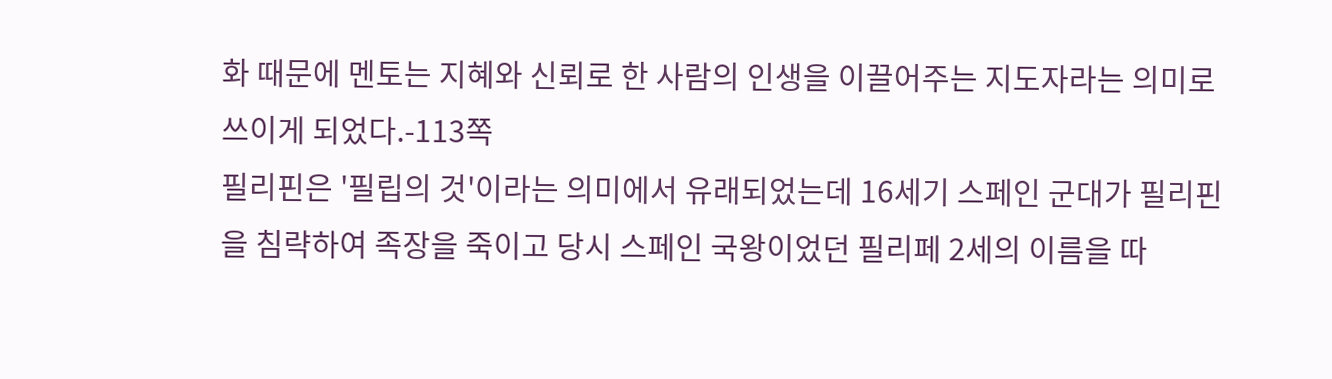화 때문에 멘토는 지혜와 신뢰로 한 사람의 인생을 이끌어주는 지도자라는 의미로 쓰이게 되었다.-113쪽
필리핀은 '필립의 것'이라는 의미에서 유래되었는데 16세기 스페인 군대가 필리핀을 침략하여 족장을 죽이고 당시 스페인 국왕이었던 필리페 2세의 이름을 따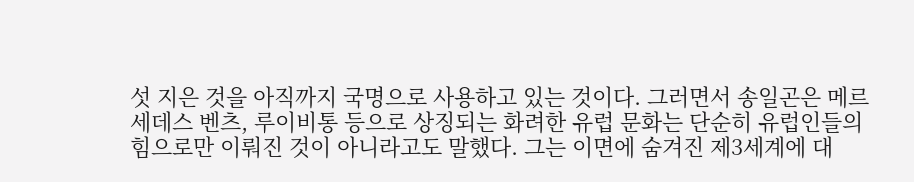섯 지은 것을 아직까지 국명으로 사용하고 있는 것이다. 그러면서 송일곤은 메르세데스 벤츠, 루이비통 등으로 상징되는 화려한 유럽 문화는 단순히 유럽인들의 힘으로만 이뤄진 것이 아니라고도 말했다. 그는 이면에 숨겨진 제3세계에 대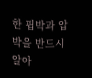한 핍박과 압박을 반드시 알아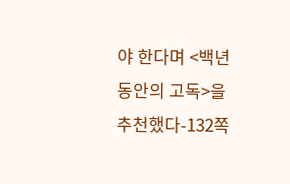야 한다며 <백년 동안의 고독>을 추천했다-132쪽